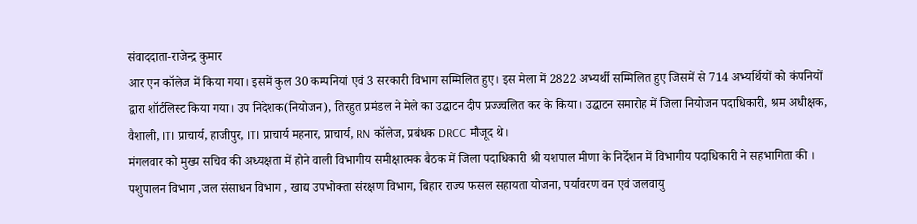संवाददाता-राजेन्द्र कुमार
आर एन कॉलेज में किया गया। इसमें कुल 30 कम्पनियां एवं 3 सरकारी विभाग सम्मिलित हुए। इस मेला में 2822 अभ्यर्थी सम्मिलित हुए जिसमें से 714 अभ्यर्थियों को कंपनियों द्वारा शॉर्टलिस्ट किया गया। उप निदेशक(नियोजन), तिरहुत प्रमंडल ने मेले का उद्घाटन दीप प्रज्ज्वलित कर के किया। उद्घाटन समारोह में जिला नियोजन पदाधिकारी, श्रम अधीक्षक, वैशाली, ITI प्राचार्य, हाजीपुर, ITI प्राचार्य महनार, प्राचार्य, RN कॉलेज, प्रबंधक DRCC मौजूद थे।
मंगलवार को मुख्य सचिव की अध्यक्षता में होने वाली विभागीय समीक्षात्मक बैठक में जिला पदाधिकारी श्री यशपाल मीणा के निर्देशन में विभागीय पदाधिकारी ने सहभागिता की । पशुपालन विभाग ,जल संसाधन विभाग , खाद्य उपभोक्ता संरक्षण विभाग, बिहार राज्य फसल सहायता योजना, पर्यावरण वन एवं जलवायु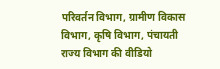परिवर्तन विभाग, ग्रामीण विकास विभाग, कृषि विभाग, पंचायती राज्य विभाग की वीडियो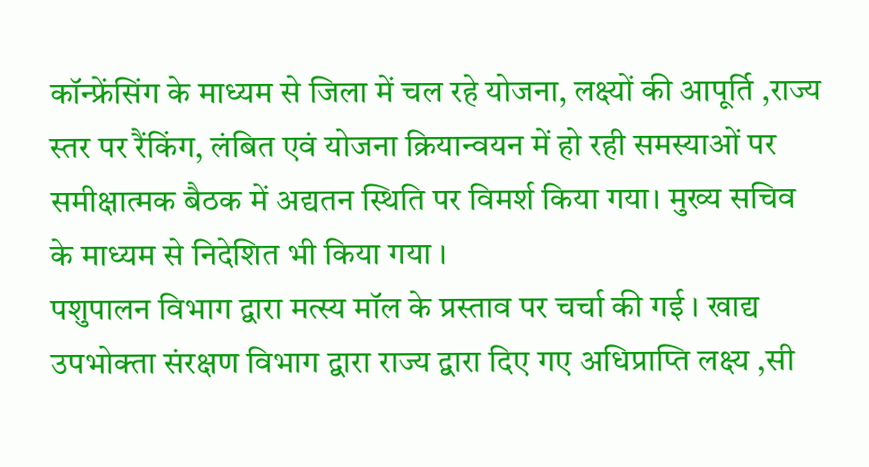कॉन्फ्रेंसिंग के माध्यम से जिला में चल रहे योजना, लक्ष्यों की आपूर्ति ,राज्य स्तर पर रैंकिंग, लंबित एवं योजना क्रियान्वयन में हो रही समस्याओं पर समीक्षात्मक बैठक में अद्यतन स्थिति पर विमर्श किया गया। मुख्य सचिव के माध्यम से निदेशित भी किया गया ।
पशुपालन विभाग द्वारा मत्स्य मॉल के प्रस्ताव पर चर्चा की गई । खाद्य उपभोक्ता संरक्षण विभाग द्वारा राज्य द्वारा दिए गए अधिप्राप्ति लक्ष्य ,सी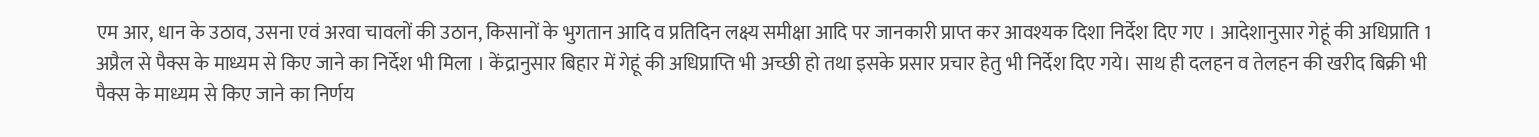एम आर, धान के उठाव, उसना एवं अरवा चावलों की उठान, किसानों के भुगतान आदि व प्रतिदिन लक्ष्य समीक्षा आदि पर जानकारी प्राप्त कर आवश्यक दिशा निर्देश दिए गए । आदेशानुसार गेहूं की अधिप्राति 1 अप्रैल से पैक्स के माध्यम से किए जाने का निर्देश भी मिला । केंद्रानुसार बिहार में गेहूं की अधिप्राप्ति भी अच्छी हो तथा इसके प्रसार प्रचार हेतु भी निर्देश दिए गये। साथ ही दलहन व तेलहन की खरीद बिक्री भी पैक्स के माध्यम से किए जाने का निर्णय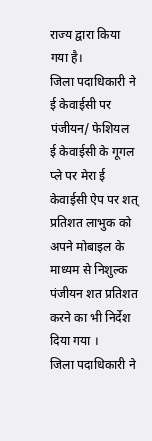राज्य द्वारा किया गया है।
जिला पदाधिकारी ने ई केवाईसी पर पंजीयन/ फेशियल ई केवाईसी के गूगल प्ले पर मेरा ई केवाईसी ऐप पर शत् प्रतिशत लाभुक को अपने मोबाइल के माध्यम से निशुल्क पंजीयन शत प्रतिशत करने का भी निर्देश दिया गया ।
जिला पदाधिकारी ने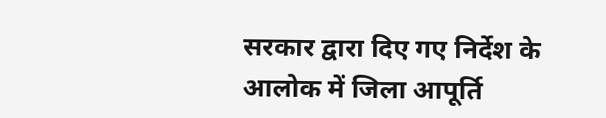सरकार द्वारा दिए गए निर्देश के आलोक में जिला आपूर्ति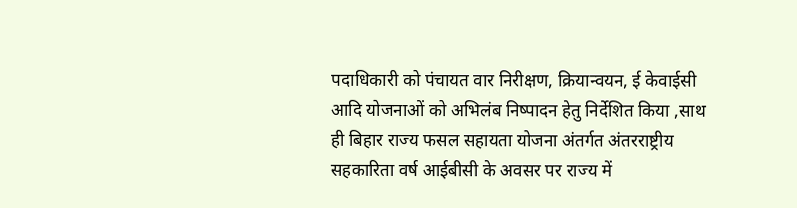पदाधिकारी को पंचायत वार निरीक्षण, क्रियान्वयन, ई केवाईसी आदि योजनाओं को अभिलंब निष्पादन हेतु निर्देशित किया ,साथ ही बिहार राज्य फसल सहायता योजना अंतर्गत अंतरराष्ट्रीय सहकारिता वर्ष आईबीसी के अवसर पर राज्य में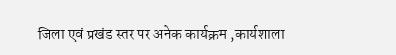जिला एवं प्रखंड स्तर पर अनेक कार्यक्रम ,कार्यशाला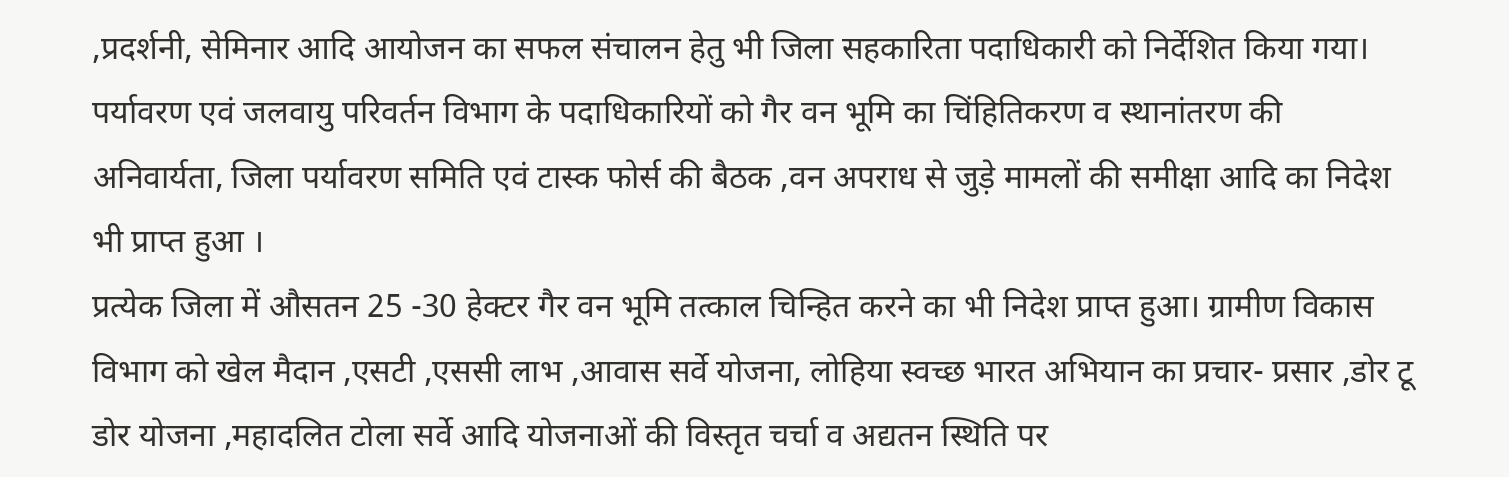,प्रदर्शनी, सेमिनार आदि आयोजन का सफल संचालन हेतु भी जिला सहकारिता पदाधिकारी को निर्देशित किया गया।
पर्यावरण एवं जलवायु परिवर्तन विभाग के पदाधिकारियों को गैर वन भूमि का चिंहितिकरण व स्थानांतरण की अनिवार्यता, जिला पर्यावरण समिति एवं टास्क फोर्स की बैठक ,वन अपराध से जुड़े मामलों की समीक्षा आदि का निदेश भी प्राप्त हुआ ।
प्रत्येक जिला में औसतन 25 -30 हेक्टर गैर वन भूमि तत्काल चिन्हित करने का भी निदेश प्राप्त हुआ। ग्रामीण विकास विभाग को खेल मैदान ,एसटी ,एससी लाभ ,आवास सर्वे योजना, लोहिया स्वच्छ भारत अभियान का प्रचार- प्रसार ,डोर टू डोर योजना ,महादलित टोला सर्वे आदि योजनाओं की विस्तृत चर्चा व अद्यतन स्थिति पर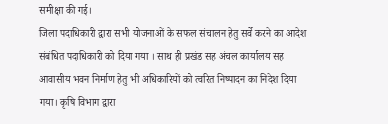समीक्षा की गई।
जिला पदाधिकारी द्वारा सभी योजनाओं के सफल संचालन हेतु सर्वे करने का आदेश संबंधित पदाधिकारी को दिया गया । साथ ही प्रखंड सह अंचल कार्यालय सह आवासीय भवन निर्माण हेतु भी अधिकारियों को त्वरित निष्पादन का निदेश दिया गया। कृषि विभाग द्वारा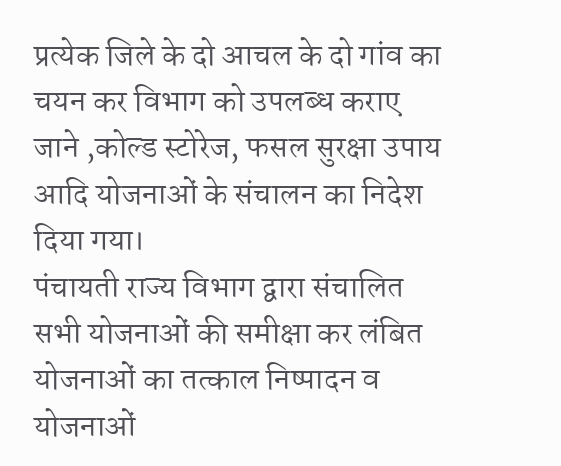प्रत्येक जिले के दो आचल के दो गांव का चयन कर विभाग को उपलब्ध कराए जाने ,कोल्ड स्टोरेज, फसल सुरक्षा उपाय आदि योजनाओं के संचालन का निदेश दिया गया।
पंचायती राज्य विभाग द्वारा संचालित सभी योजनाओं की समीक्षा कर लंबित योजनाओं का तत्काल निष्पादन व योजनाओं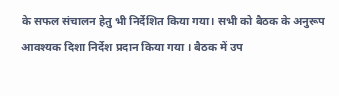के सफल संचालन हेतु भी निर्देशित किया गया। सभी को बैठक के अनुरूप आवश्यक दिशा निर्देश प्रदान किया गया । बैठक में उप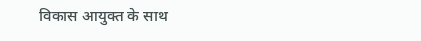विकास आयुक्त के साथ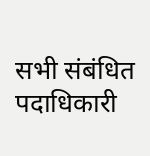सभी संबंधित पदाधिकारी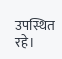उपस्थित रहे।